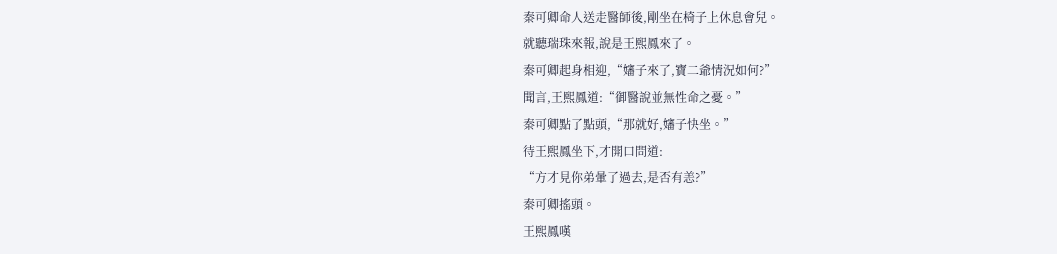秦可卿命人送走醫師後,剛坐在椅子上休息會兒。
就聽瑞珠來報,說是王熙鳳來了。
秦可卿起身相迎,“嬸子來了,寶二爺情況如何?”
聞言,王熙鳳道:“御醫說並無性命之憂。”
秦可卿點了點頭,“那就好,嬸子快坐。”
待王熙鳳坐下,才開口問道:
“方才見你弟暈了過去,是否有恙?”
秦可卿搖頭。
王熙鳳嘆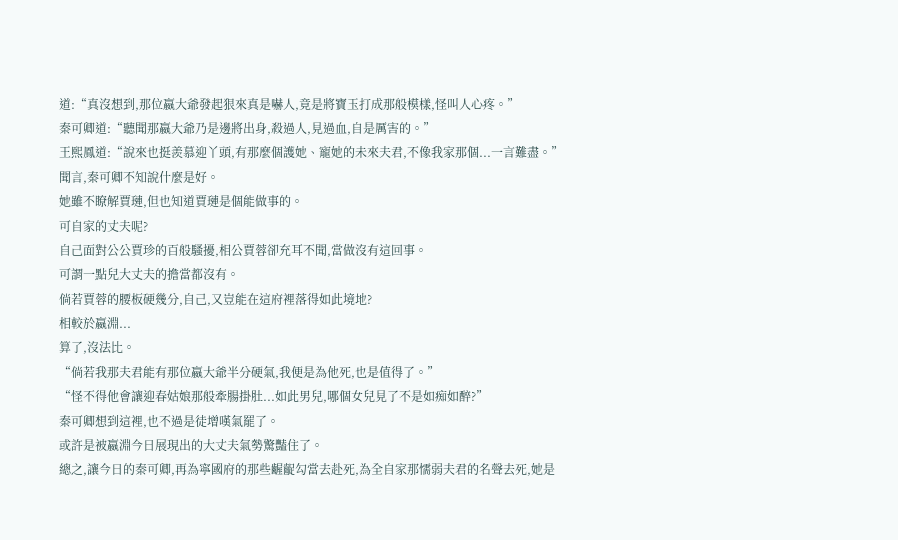道:“真沒想到,那位嬴大爺發起狠來真是嚇人,竟是將寶玉打成那般模樣,怪叫人心疼。”
秦可卿道:“聽聞那嬴大爺乃是邊將出身,殺過人,見過血,自是厲害的。”
王熙鳳道:“說來也挺羨慕迎丫頭,有那麼個護她、寵她的未來夫君,不像我家那個...一言難盡。”
聞言,秦可卿不知說什麼是好。
她雖不瞭解賈璉,但也知道賈璉是個能做事的。
可自家的丈夫呢?
自己面對公公賈珍的百般騷擾,相公賈蓉卻充耳不聞,當做沒有這回事。
可謂一點兒大丈夫的擔當都沒有。
倘若賈蓉的腰板硬幾分,自己,又豈能在這府裡落得如此境地?
相較於嬴淵...
算了,沒法比。
“倘若我那夫君能有那位嬴大爺半分硬氣,我便是為他死,也是值得了。”
“怪不得他會讓迎春姑娘那般牽腸掛肚...如此男兒,哪個女兒見了不是如痴如醉?”
秦可卿想到這裡,也不過是徒增嘆氣罷了。
或許是被嬴淵今日展現出的大丈夫氣勢驚豔住了。
總之,讓今日的秦可卿,再為寧國府的那些齷齪勾當去赴死,為全自家那懦弱夫君的名聲去死,她是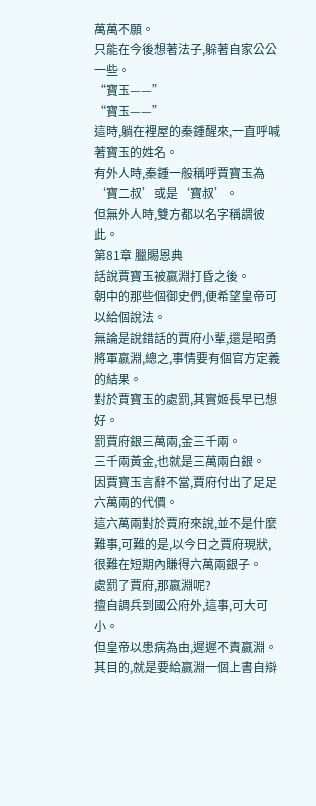萬萬不願。
只能在今後想著法子,躲著自家公公一些。
“寶玉——”
“寶玉——”
這時,躺在裡屋的秦鍾醒來,一直呼喊著寶玉的姓名。
有外人時,秦鍾一般稱呼賈寶玉為‘寶二叔’或是‘寶叔’。
但無外人時,雙方都以名字稱謂彼此。
第81章 臘賜恩典
話說賈寶玉被嬴淵打昏之後。
朝中的那些個御史們,便希望皇帝可以給個說法。
無論是說錯話的賈府小輩,還是昭勇將軍嬴淵,總之,事情要有個官方定義的結果。
對於賈寶玉的處罰,其實姬長早已想好。
罰賈府銀三萬兩,金三千兩。
三千兩黃金,也就是三萬兩白銀。
因賈寶玉言辭不當,賈府付出了足足六萬兩的代價。
這六萬兩對於賈府來說,並不是什麼難事,可難的是,以今日之賈府現狀,很難在短期內賺得六萬兩銀子。
處罰了賈府,那嬴淵呢?
擅自調兵到國公府外,這事,可大可小。
但皇帝以患病為由,遲遲不責嬴淵。
其目的,就是要給嬴淵一個上書自辯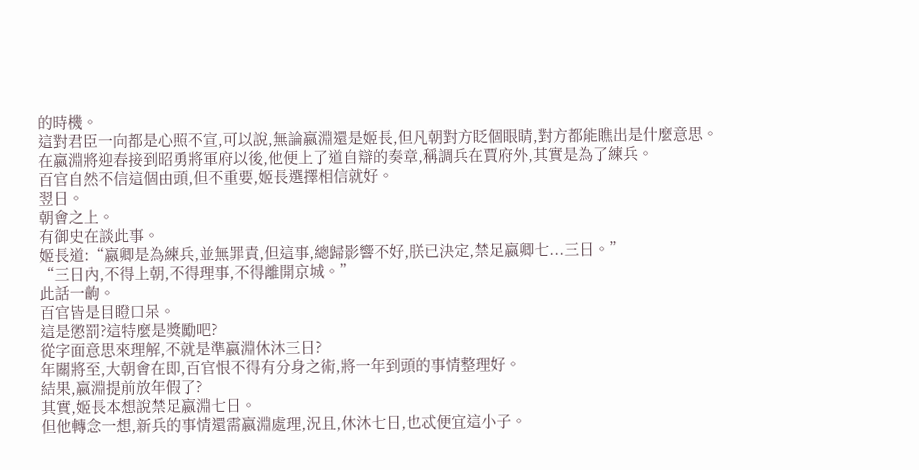的時機。
這對君臣一向都是心照不宣,可以說,無論嬴淵還是姬長,但凡朝對方眨個眼睛,對方都能瞧出是什麼意思。
在嬴淵將迎春接到昭勇將軍府以後,他便上了道自辯的奏章,稱調兵在賈府外,其實是為了練兵。
百官自然不信這個由頭,但不重要,姬長選擇相信就好。
翌日。
朝會之上。
有御史在談此事。
姬長道:“嬴卿是為練兵,並無罪責,但這事,總歸影響不好,朕已決定,禁足嬴卿七...三日。”
“三日內,不得上朝,不得理事,不得離開京城。”
此話一齣。
百官皆是目瞪口呆。
這是懲罰?這特麼是獎勵吧?
從字面意思來理解,不就是準嬴淵休沐三日?
年關將至,大朝會在即,百官恨不得有分身之術,將一年到頭的事情整理好。
結果,嬴淵提前放年假了?
其實,姬長本想說禁足嬴淵七日。
但他轉念一想,新兵的事情還需嬴淵處理,況且,休沐七日,也忒便宜這小子。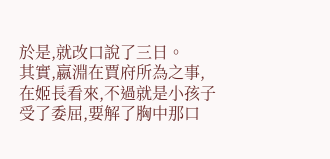於是,就改口說了三日。
其實,嬴淵在賈府所為之事,在姬長看來,不過就是小孩子受了委屈,要解了胸中那口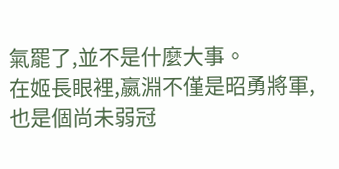氣罷了,並不是什麼大事。
在姬長眼裡,嬴淵不僅是昭勇將軍,也是個尚未弱冠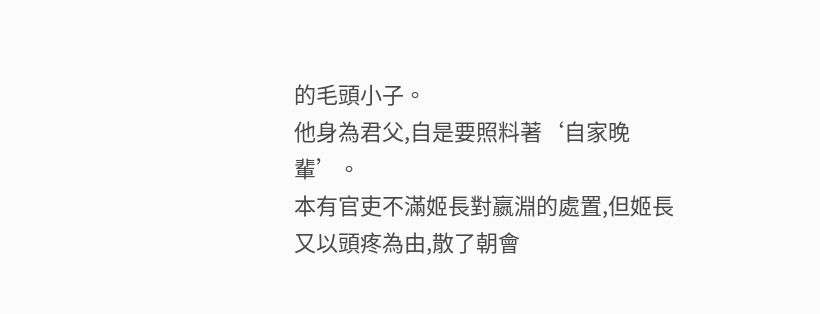的毛頭小子。
他身為君父,自是要照料著‘自家晚輩’。
本有官吏不滿姬長對嬴淵的處置,但姬長又以頭疼為由,散了朝會